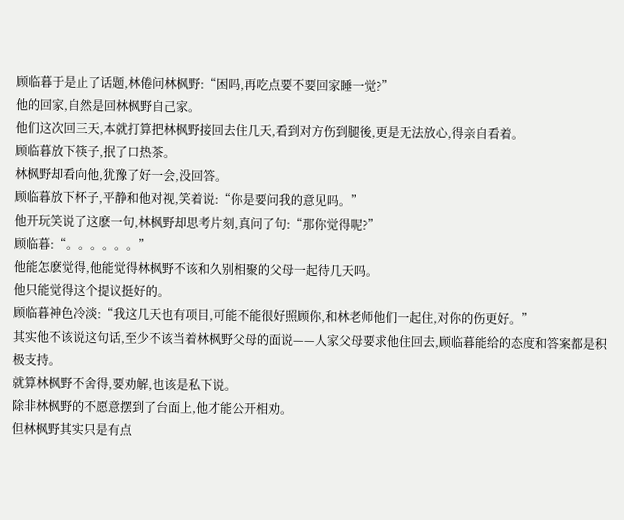顾临暮于是止了话题,林倦问林枫野:“困吗,再吃点要不要回家睡一觉?”
他的回家,自然是回林枫野自己家。
他们这次回三天,本就打算把林枫野接回去住几天,看到对方伤到腿後,更是无法放心,得亲自看着。
顾临暮放下筷子,抿了口热茶。
林枫野却看向他,犹豫了好一会,没回答。
顾临暮放下杯子,平静和他对视,笑着说:“你是要问我的意见吗。”
他开玩笑说了这麽一句,林枫野却思考片刻,真问了句:“那你觉得呢?”
顾临暮:“。。。。。。”
他能怎麽觉得,他能觉得林枫野不该和久别相聚的父母一起待几天吗。
他只能觉得这个提议挺好的。
顾临暮神色冷淡:“我这几天也有项目,可能不能很好照顾你,和林老师他们一起住,对你的伤更好。”
其实他不该说这句话,至少不该当着林枫野父母的面说——人家父母要求他住回去,顾临暮能给的态度和答案都是积极支持。
就算林枫野不舍得,要劝解,也该是私下说。
除非林枫野的不愿意摆到了台面上,他才能公开相劝。
但林枫野其实只是有点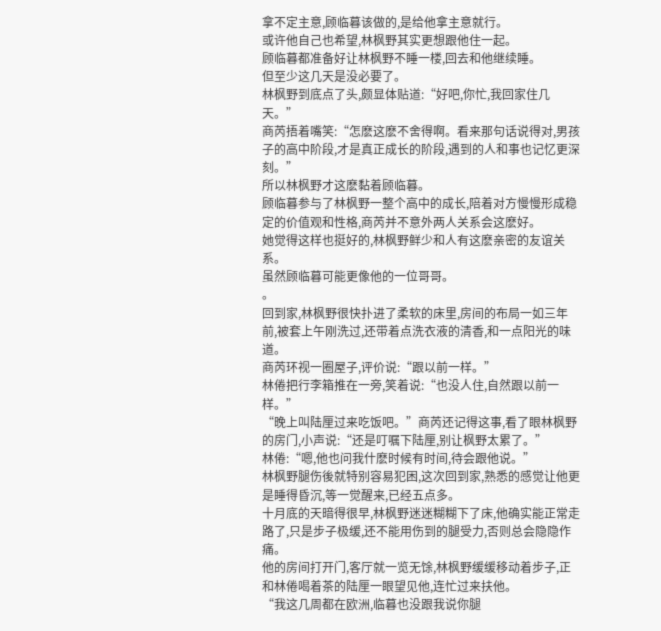拿不定主意,顾临暮该做的,是给他拿主意就行。
或许他自己也希望,林枫野其实更想跟他住一起。
顾临暮都准备好让林枫野不睡一楼,回去和他继续睡。
但至少这几天是没必要了。
林枫野到底点了头,颇显体贴道:“好吧,你忙,我回家住几天。”
商芮捂着嘴笑:“怎麽这麽不舍得啊。看来那句话说得对,男孩子的高中阶段,才是真正成长的阶段,遇到的人和事也记忆更深刻。”
所以林枫野才这麽黏着顾临暮。
顾临暮参与了林枫野一整个高中的成长,陪着对方慢慢形成稳定的价值观和性格,商芮并不意外两人关系会这麽好。
她觉得这样也挺好的,林枫野鲜少和人有这麽亲密的友谊关系。
虽然顾临暮可能更像他的一位哥哥。
。
回到家,林枫野很快扑进了柔软的床里,房间的布局一如三年前,被套上午刚洗过,还带着点洗衣液的清香,和一点阳光的味道。
商芮环视一圈屋子,评价说:“跟以前一样。”
林倦把行李箱推在一旁,笑着说:“也没人住,自然跟以前一样。”
“晚上叫陆厘过来吃饭吧。”商芮还记得这事,看了眼林枫野的房门,小声说:“还是叮嘱下陆厘,别让枫野太累了。”
林倦:“嗯,他也问我什麽时候有时间,待会跟他说。”
林枫野腿伤後就特别容易犯困,这次回到家,熟悉的感觉让他更是睡得昏沉,等一觉醒来,已经五点多。
十月底的天暗得很早,林枫野迷迷糊糊下了床,他确实能正常走路了,只是步子极缓,还不能用伤到的腿受力,否则总会隐隐作痛。
他的房间打开门,客厅就一览无馀,林枫野缓缓移动着步子,正和林倦喝着茶的陆厘一眼望见他,连忙过来扶他。
“我这几周都在欧洲,临暮也没跟我说你腿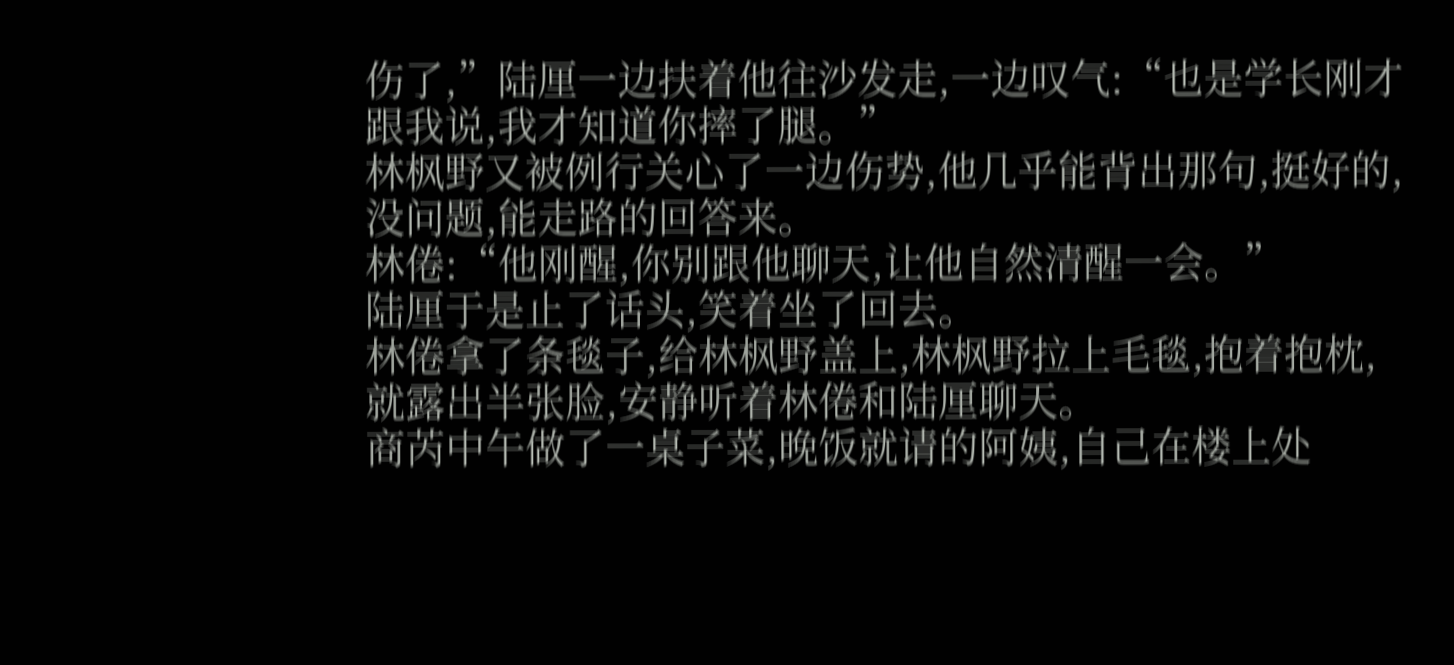伤了,”陆厘一边扶着他往沙发走,一边叹气:“也是学长刚才跟我说,我才知道你摔了腿。”
林枫野又被例行关心了一边伤势,他几乎能背出那句,挺好的,没问题,能走路的回答来。
林倦:“他刚醒,你别跟他聊天,让他自然清醒一会。”
陆厘于是止了话头,笑着坐了回去。
林倦拿了条毯子,给林枫野盖上,林枫野拉上毛毯,抱着抱枕,就露出半张脸,安静听着林倦和陆厘聊天。
商芮中午做了一桌子菜,晚饭就请的阿姨,自己在楼上处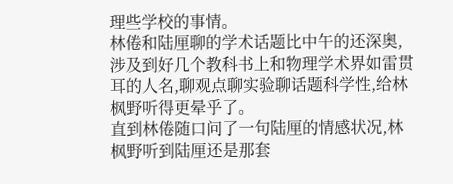理些学校的事情。
林倦和陆厘聊的学术话题比中午的还深奥,涉及到好几个教科书上和物理学术界如雷贯耳的人名,聊观点聊实验聊话题科学性,给林枫野听得更晕乎了。
直到林倦随口问了一句陆厘的情感状况,林枫野听到陆厘还是那套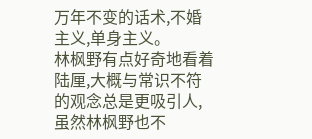万年不变的话术,不婚主义,单身主义。
林枫野有点好奇地看着陆厘,大概与常识不符的观念总是更吸引人,虽然林枫野也不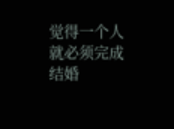觉得一个人就必须完成结婚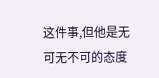这件事,但他是无可无不可的态度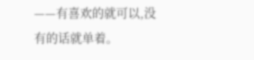——有喜欢的就可以,没有的话就单着。